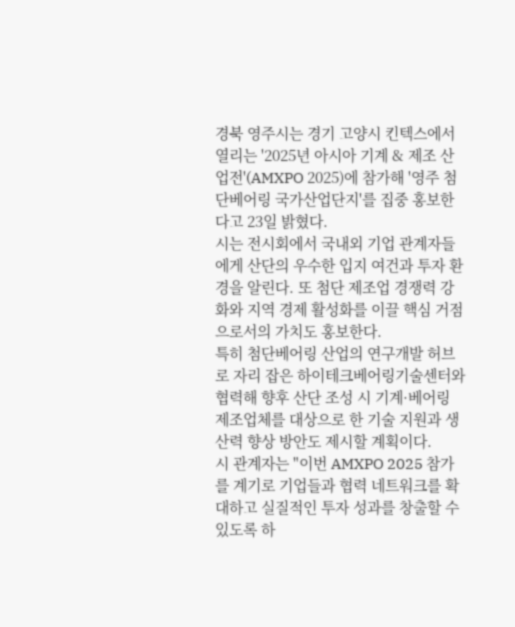경북 영주시는 경기 고양시 킨텍스에서 열리는 '2025년 아시아 기계 & 제조 산업전'(AMXPO 2025)에 참가해 '영주 첨단베어링 국가산업단지'를 집중 홍보한다고 23일 밝혔다.
시는 전시회에서 국내외 기업 관계자들에게 산단의 우수한 입지 여건과 투자 환경을 알린다. 또 첨단 제조업 경쟁력 강화와 지역 경제 활성화를 이끌 핵심 거점으로서의 가치도 홍보한다.
특히 첨단베어링 산업의 연구개발 허브로 자리 잡은 하이테크베어링기술센터와 협력해 향후 산단 조성 시 기계·베어링 제조업체를 대상으로 한 기술 지원과 생산력 향상 방안도 제시할 계획이다.
시 관계자는 "이번 AMXPO 2025 참가를 계기로 기업들과 협력 네트워크를 확대하고 실질적인 투자 성과를 창출할 수 있도록 하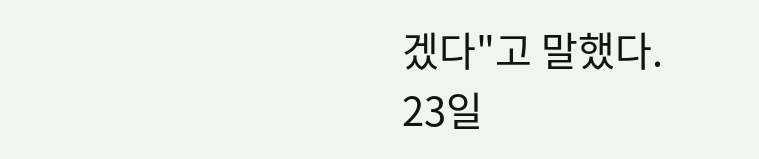겠다"고 말했다.
23일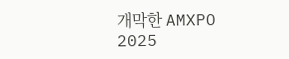개막한 AMXPO 2025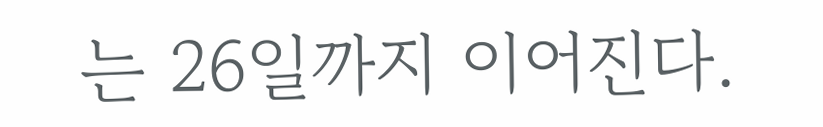는 26일까지 이어진다.